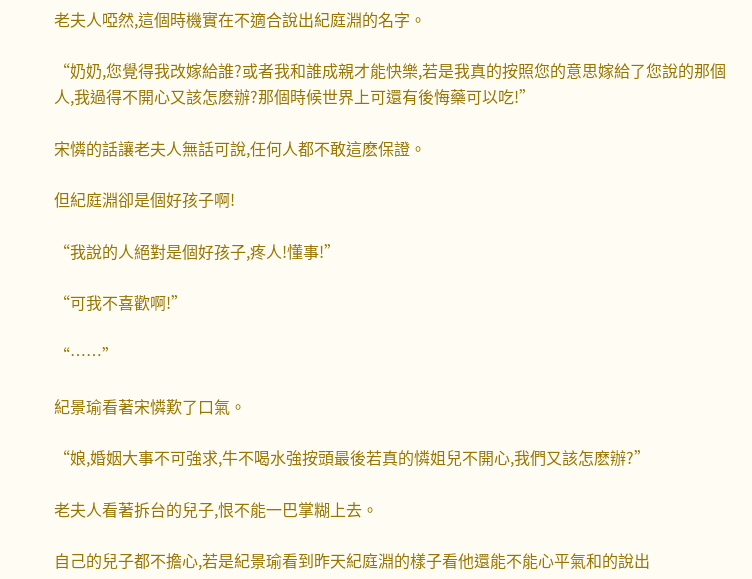老夫人啞然,這個時機實在不適合說出紀庭淵的名字。

“奶奶,您覺得我改嫁給誰?或者我和誰成親才能快樂,若是我真的按照您的意思嫁給了您說的那個人,我過得不開心又該怎麽辦?那個時候世界上可還有後悔藥可以吃!”

宋憐的話讓老夫人無話可說,任何人都不敢這麽保證。

但紀庭淵卻是個好孩子啊!

“我說的人絕對是個好孩子,疼人!懂事!”

“可我不喜歡啊!”

“……”

紀景瑜看著宋憐歎了口氣。

“娘,婚姻大事不可強求,牛不喝水強按頭最後若真的憐姐兒不開心,我們又該怎麽辦?”

老夫人看著拆台的兒子,恨不能一巴掌糊上去。

自己的兒子都不擔心,若是紀景瑜看到昨天紀庭淵的樣子看他還能不能心平氣和的說出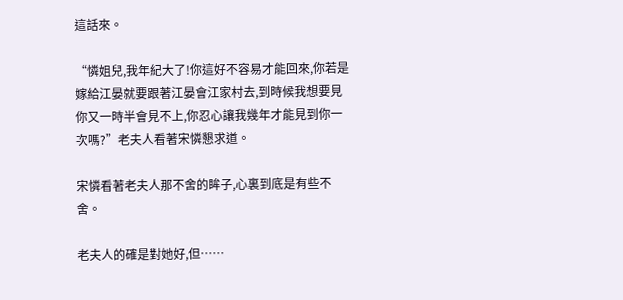這話來。

“憐姐兒,我年紀大了!你這好不容易才能回來,你若是嫁給江晏就要跟著江晏會江家村去,到時候我想要見你又一時半會見不上,你忍心讓我幾年才能見到你一次嗎?”老夫人看著宋憐懇求道。

宋憐看著老夫人那不舍的眸子,心裏到底是有些不舍。

老夫人的確是對她好,但……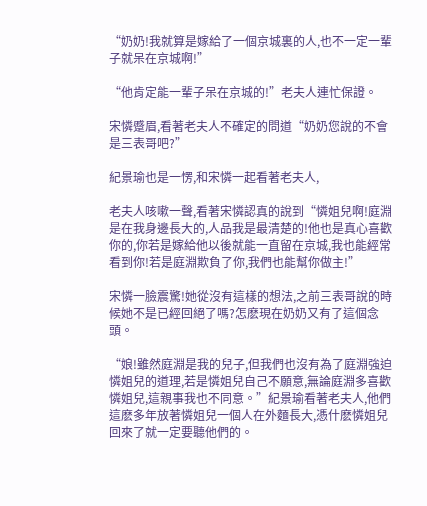“奶奶!我就算是嫁給了一個京城裏的人,也不一定一輩子就呆在京城啊!”

“他肯定能一輩子呆在京城的!”老夫人連忙保證。

宋憐蹙眉,看著老夫人不確定的問道“奶奶您說的不會是三表哥吧?”

紀景瑜也是一愣,和宋憐一起看著老夫人,

老夫人咳嗽一聲,看著宋憐認真的說到“憐姐兒啊!庭淵是在我身邊長大的,人品我是最清楚的!他也是真心喜歡你的,你若是嫁給他以後就能一直留在京城,我也能經常看到你!若是庭淵欺負了你,我們也能幫你做主!”

宋憐一臉震驚!她從沒有這樣的想法,之前三表哥說的時候她不是已經回絕了嗎?怎麽現在奶奶又有了這個念頭。

“娘!雖然庭淵是我的兒子,但我們也沒有為了庭淵強迫憐姐兒的道理,若是憐姐兒自己不願意,無論庭淵多喜歡憐姐兒,這親事我也不同意。”紀景瑜看著老夫人,他們這麽多年放著憐姐兒一個人在外麵長大,憑什麽憐姐兒回來了就一定要聽他們的。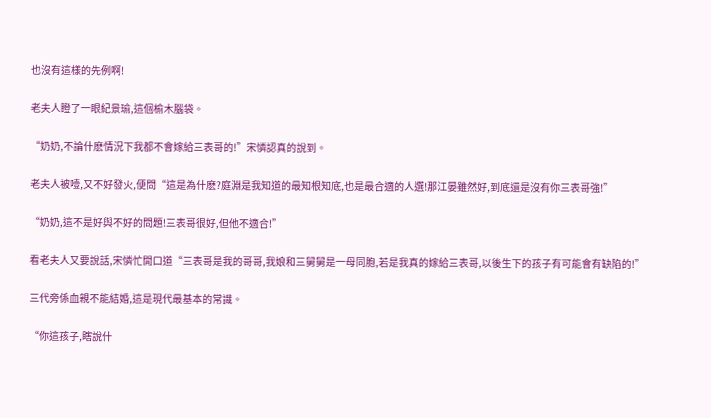也沒有這樣的先例啊!

老夫人瞪了一眼紀景瑜,這個榆木腦袋。

“奶奶,不論什麽情況下我都不會嫁給三表哥的!”宋憐認真的說到。

老夫人被噎,又不好發火,便問“這是為什麽?庭淵是我知道的最知根知底,也是最合適的人選!那江晏雖然好,到底還是沒有你三表哥強!”

“奶奶,這不是好與不好的問題!三表哥很好,但他不適合!”

看老夫人又要說話,宋憐忙開口道“三表哥是我的哥哥,我娘和三舅舅是一母同胞,若是我真的嫁給三表哥,以後生下的孩子有可能會有缺陷的!”

三代旁係血親不能結婚,這是現代最基本的常識。

“你這孩子,瞎說什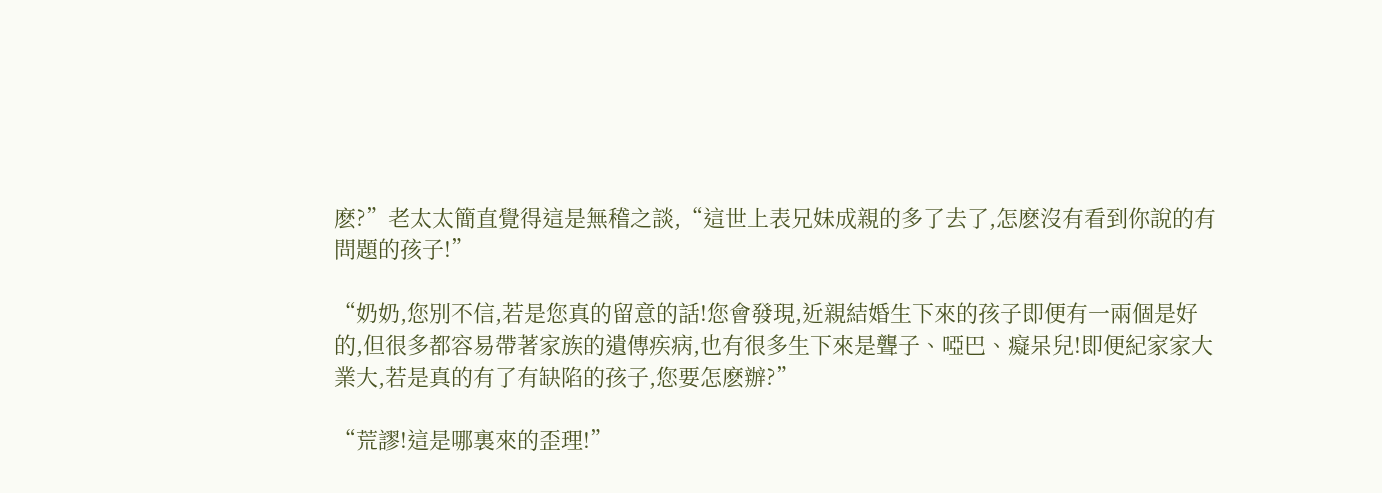麽?”老太太簡直覺得這是無稽之談,“這世上表兄妹成親的多了去了,怎麽沒有看到你說的有問題的孩子!”

“奶奶,您別不信,若是您真的留意的話!您會發現,近親結婚生下來的孩子即便有一兩個是好的,但很多都容易帶著家族的遺傳疾病,也有很多生下來是聾子、啞巴、癡呆兒!即便紀家家大業大,若是真的有了有缺陷的孩子,您要怎麽辦?”

“荒謬!這是哪裏來的歪理!”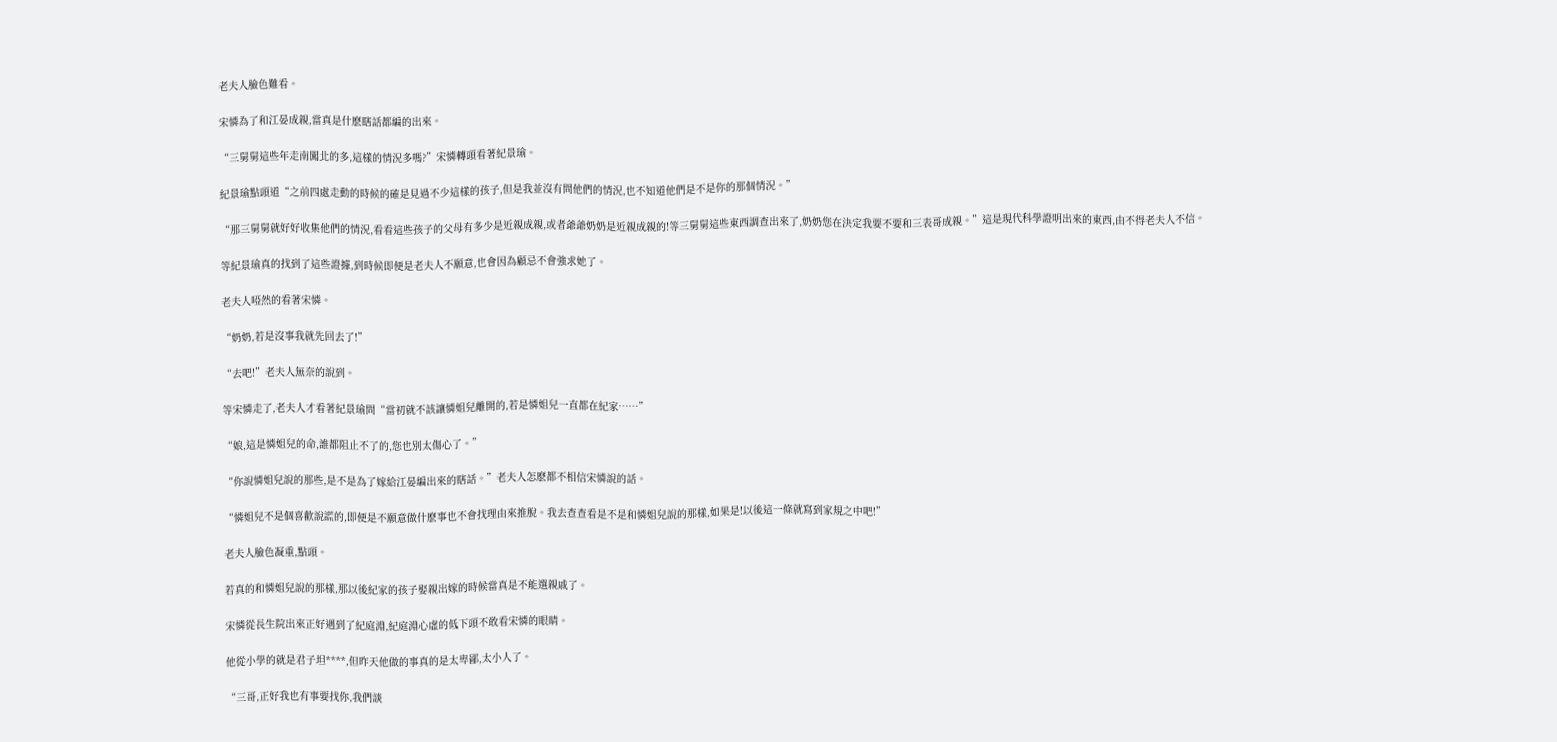老夫人臉色難看。

宋憐為了和江晏成親,當真是什麽瞎話都編的出來。

“三舅舅這些年走南闖北的多,這樣的情況多嗎?”宋憐轉頭看著紀景瑜。

紀景瑜點頭道“之前四處走動的時候的確是見過不少這樣的孩子,但是我並沒有問他們的情況,也不知道他們是不是你的那個情況。”

“那三舅舅就好好收集他們的情況,看看這些孩子的父母有多少是近親成親,或者爺爺奶奶是近親成親的!等三舅舅這些東西調查出來了,奶奶您在決定我要不要和三表哥成親。”這是現代科學證明出來的東西,由不得老夫人不信。

等紀景瑜真的找到了這些證據,到時候即便是老夫人不願意,也會因為顧忌不會強求她了。

老夫人啞然的看著宋憐。

“奶奶,若是沒事我就先回去了!”

“去吧!”老夫人無奈的說到。

等宋憐走了,老夫人才看著紀景瑜問“當初就不該讓憐姐兒離開的,若是憐姐兒一直都在紀家……”

“娘,這是憐姐兒的命,誰都阻止不了的,您也別太傷心了。”

“你說憐姐兒說的那些,是不是為了嫁給江晏編出來的瞎話。”老夫人怎麽都不相信宋憐說的話。

“憐姐兒不是個喜歡說謊的,即便是不願意做什麽事也不會找理由來推脫。我去查查看是不是和憐姐兒說的那樣,如果是!以後這一條就寫到家規之中吧!”

老夫人臉色凝重,點頭。

若真的和憐姐兒說的那樣,那以後紀家的孩子娶親出嫁的時候當真是不能選親戚了。

宋憐從長生院出來正好遇到了紀庭淵,紀庭淵心虛的低下頭不敢看宋憐的眼睛。

他從小學的就是君子坦****,但昨天他做的事真的是太卑鄙,太小人了。

“三哥,正好我也有事要找你,我們談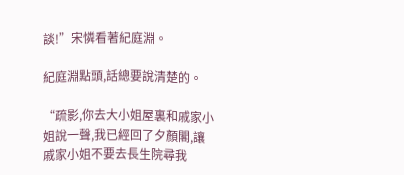談!”宋憐看著紀庭淵。

紀庭淵點頭,話總要說清楚的。

“疏影,你去大小姐屋裏和戚家小姐說一聲,我已經回了夕顏閣,讓戚家小姐不要去長生院尋我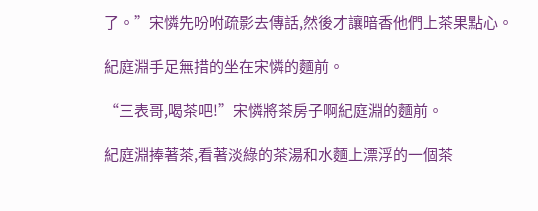了。”宋憐先吩咐疏影去傳話,然後才讓暗香他們上茶果點心。

紀庭淵手足無措的坐在宋憐的麵前。

“三表哥,喝茶吧!”宋憐將茶房子啊紀庭淵的麵前。

紀庭淵捧著茶,看著淡綠的茶湯和水麵上漂浮的一個茶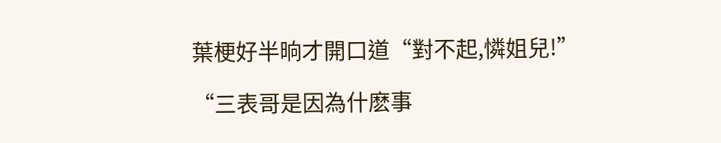葉梗好半晌才開口道“對不起,憐姐兒!”

“三表哥是因為什麽事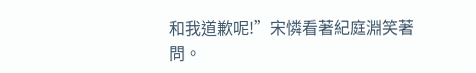和我道歉呢!”宋憐看著紀庭淵笑著問。